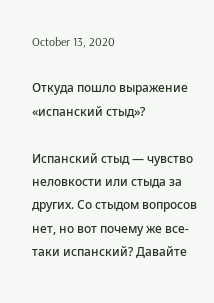October 13, 2020

Откуда пошло выражение «испанский стыд»?

Испанский стыд — чувство неловкости или стыда за других. Со стыдом вопросов нет, но вот почему же все-таки испанский? Давайте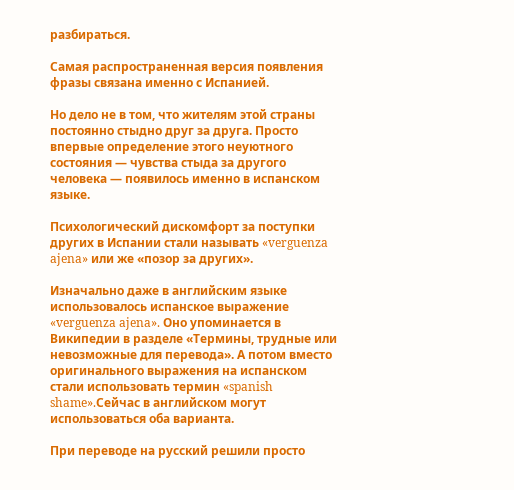разбираться.

Самая распространенная версия появления фразы связана именно с Испанией.

Но дело не в том, что жителям этой страны постоянно стыдно друг за друга. Просто впервые определение этого неуютного состояния — чувства стыда за другого человека — появилось именно в испанском языке.

Психологический дискомфорт за поступки других в Испании стали называть «verguenza ajena» или же «позор за других».

Изначально даже в английским языке использовалось испанское выражение «verguenza ajena». Оно упоминается в Википедии в разделе «Термины, трудные или невозможные для перевода». А потом вместо оригинального выражения на испанском стали использовать термин «spanish shame».Сейчас в английском могут использоваться оба варианта.

При переводе на русский решили просто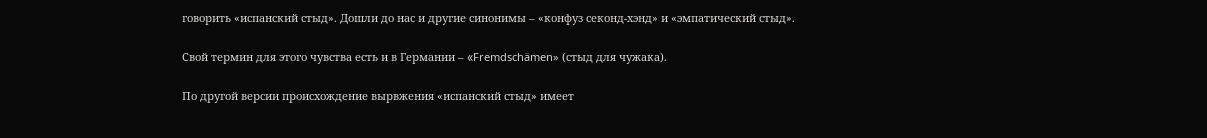говорить «испанский стыд». Дошли до нас и другие синонимы – «конфуз секонд-хэнд» и «эмпатический стыд».

Cвой термин для этого чувства есть и в Германии – «Fremdschämen» (стыд для чужака).

По другой версии происхождение вырвжения «испанский стыд» имеет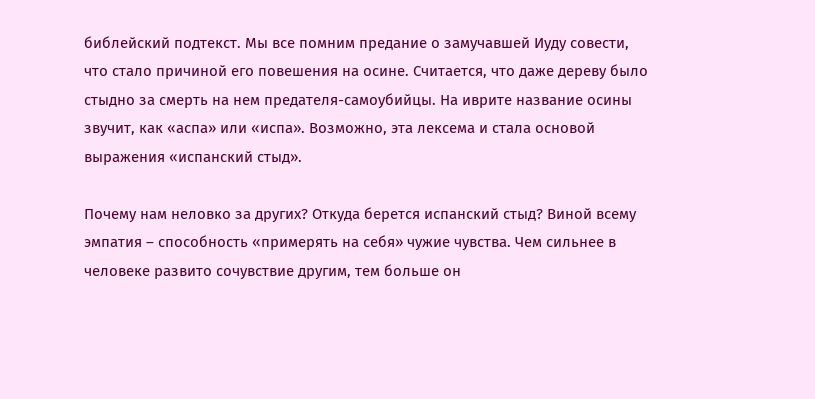библейский подтекст. Мы все помним предание о замучавшей Иуду совести, что стало причиной его повешения на осине. Считается, что даже дереву было стыдно за смерть на нем предателя-самоубийцы. На иврите название осины звучит, как «аспа» или «испа». Возможно, эта лексема и стала основой выражения «испанский стыд».

Почему нам неловко за других? Откуда берется испанский стыд? Виной всему эмпатия – способность «примерять на себя» чужие чувства. Чем сильнее в человеке развито сочувствие другим, тем больше он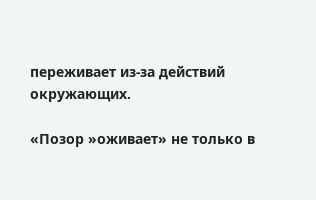переживает из-за действий окружающих.

«Позор »оживает» не только в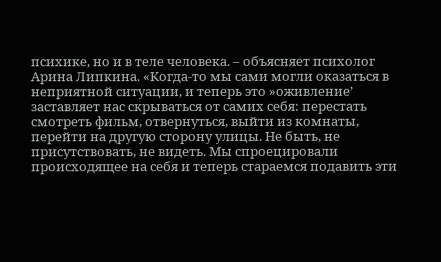психике, но и в теле человека. – объясняет психолог Арина Липкина. «Когда-то мы сами могли оказаться в неприятной ситуации, и теперь это »оживление’ заставляет нас скрываться от самих себя: перестать смотреть фильм, отвернуться, выйти из комнаты, перейти на другую сторону улицы. Не быть, не присутствовать, не видеть. Мы спроецировали происходящее на себя и теперь стараемся подавить эти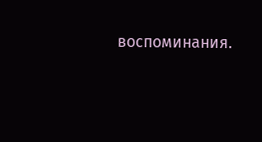воспоминания.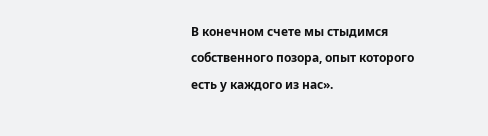В конечном счете мы стыдимся собственного позора, опыт которого есть у каждого из нас».